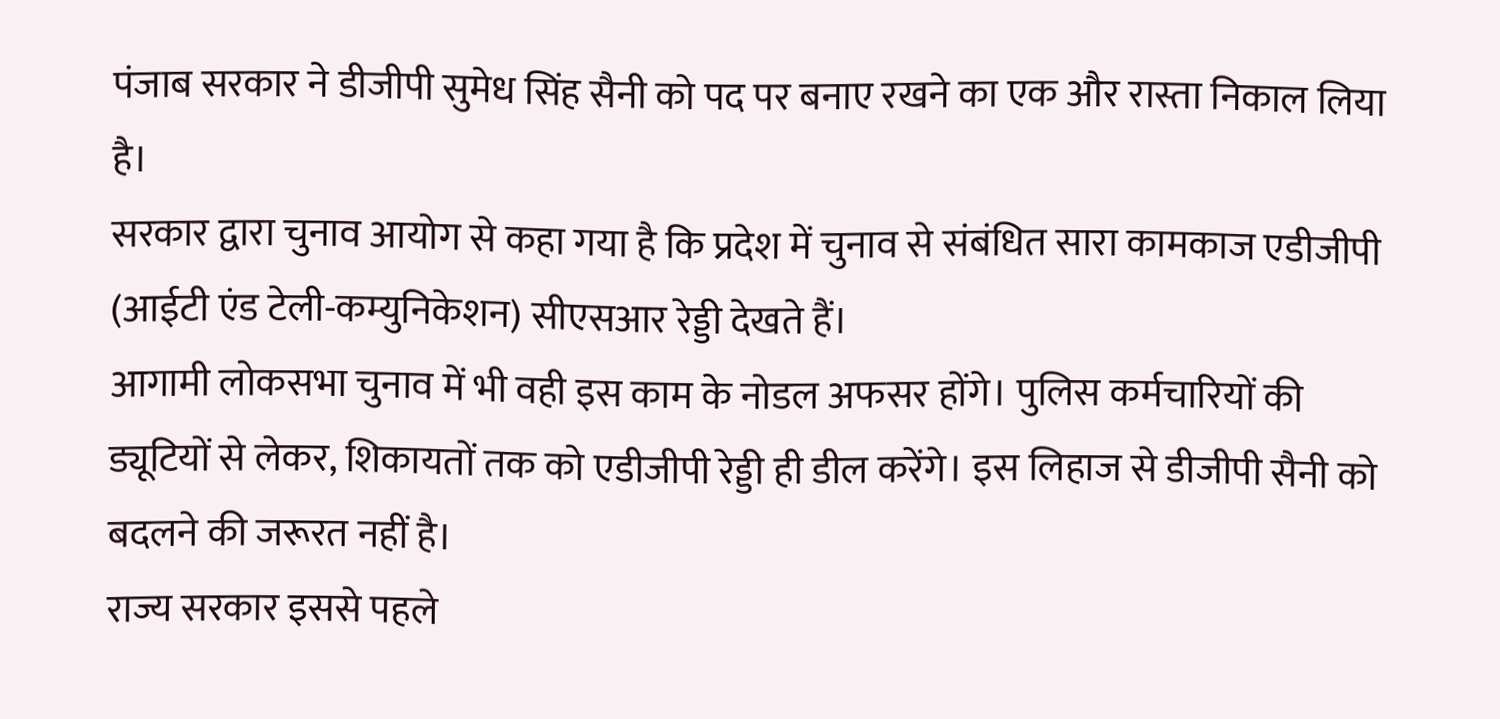पंजाब सरकार ने डीजीपी सुमेध सिंह सैनी को पद पर बनाए रखने का एक और रास्ता निकाल लिया है।
सरकार द्वारा चुनाव आयोग से कहा गया है कि प्रदेश में चुनाव से संबंधित सारा कामकाज एडीजीपी (आईटी एंड टेली-कम्युनिकेशन) सीएसआर रेड्डी देखते हैं।
आगामी लोकसभा चुनाव में भी वही इस काम के नोडल अफसर होंगे। पुलिस कर्मचारियों की ड्यूटियों से लेकर, शिकायतों तक को एडीजीपी रेड्डी ही डील करेंगे। इस लिहाज से डीजीपी सैनी को बदलने की जरूरत नहीं है।
राज्य सरकार इससे पहले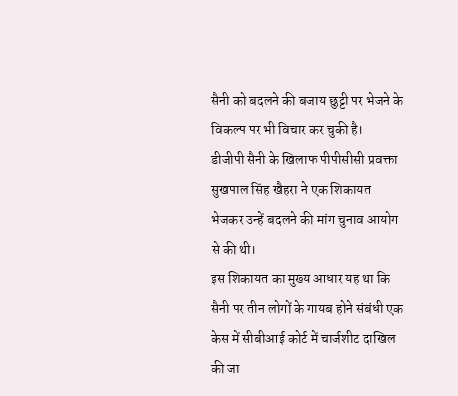सैनी को बदलने की बजाय छुट्टी पर भेजने के विकल्प पर भी विचार कर चुकी है।
डीजीपी सैनी के खिलाफ पीपीसीसी प्रवक्ता सुखपाल सिंह खैहरा ने एक शिकायत भेजकर उन्हें बदलने की मांग चुनाव आयोग से की थी।
इस शिकायत का मुख्य आधार यह था कि सैनी पर तीन लोगों के गायब होने संबंधी एक केस में सीबीआई कोर्ट में चार्जशीट दाखिल की जा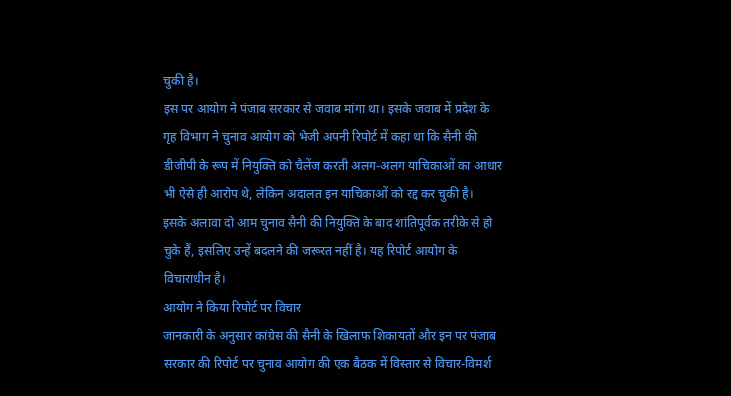चुकी है।
इस पर आयोग ने पंजाब सरकार से जवाब मांगा था। इसके जवाब में प्रदेश के गृह विभाग ने चुनाव आयोग को भेजी अपनी रिपोर्ट में कहा था कि सैनी की डीजीपी के रूप में नियुक्ति को चैलेंज करती अलग-अलग याचिकाओं का आधार भी ऐसे ही आरोप थे, लेकिन अदालत इन याचिकाओं को रद्द कर चुकी है।
इसके अलावा दो आम चुनाव सैनी की नियुक्ति के बाद शांतिपूर्वक तरीके से हो चुके हैं, इसलिए उन्हें बदलने की जरूरत नहीं है। यह रिपोर्ट आयोग के विचाराधीन है।
आयोग ने किया रिपोर्ट पर विचार
जानकारी के अनुसार कांग्रेस की सैनी के खिलाफ शिकायतों और इन पर पंजाब सरकार की रिपोर्ट पर चुनाव आयोग की एक बैठक में विस्तार से विचार-विमर्श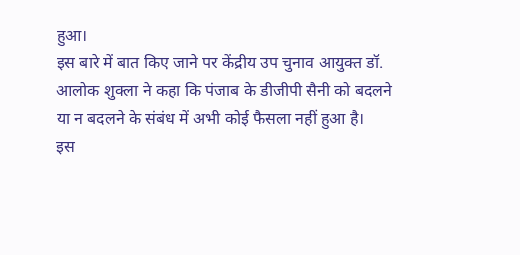हुआ।
इस बारे में बात किए जाने पर केंद्रीय उप चुनाव आयुक्त डॉ. आलोक शुक्ला ने कहा कि पंजाब के डीजीपी सैनी को बदलने या न बदलने के संबंध में अभी कोई फैसला नहीं हुआ है।
इस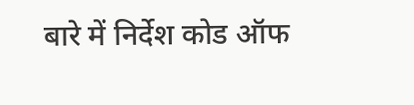बारे में निर्देश कोड ऑफ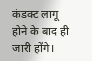कंडक्ट लागू होने के बाद ही जारी होंगे।